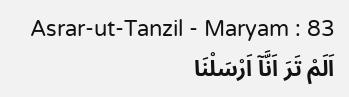Asrar-ut-Tanzil - Maryam : 83
اَلَمْ تَرَ اَنَّاۤ اَرْسَلْنَا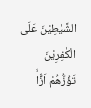الشَّیٰطِیْنَ عَلَى الْكٰفِرِیْنَ تَؤُزُّهُمْ اَزًّاۙ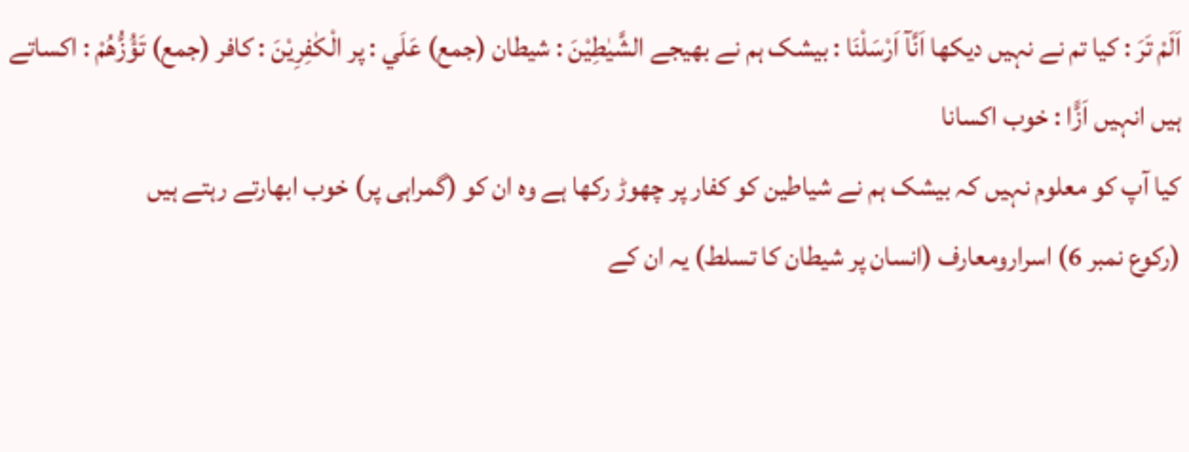اَلَمْ تَرَ : کیا تم نے نہیں دیکھا اَنَّآ اَرْسَلْنَا : بیشک ہم نے بھیجے الشَّيٰطِيْنَ : شیطان (جمع) عَلَي : پر الْكٰفِرِيْنَ : کافر (جمع) تَؤُزُّهُمْ : اکساتے ہیں انہیں اَزًّا : خوب اکسانا
کیا آپ کو معلوم نہیں کہ بیشک ہم نے شیاطین کو کفار پر چھوڑ رکھا ہے وہ ان کو (گمراہی پر) خوب ابھارتے رہتے ہیں
(رکوع نمبر 6) اسرارومعارف (انسان پر شیطان کا تسلط) یہ ان کے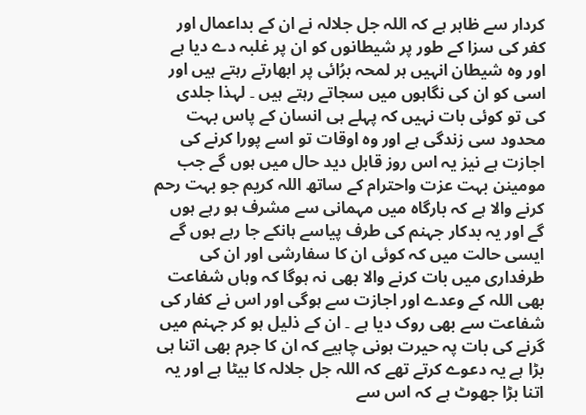کردار سے ظاہر ہے کہ اللہ جل جلالہ نے ان کے بداعمال اور کفر کی سزا کے طور پر شیطانوں کو ان پر غلبہ دے دیا ہے اور وہ شیطان انہیں ہر لمحہ برُائی پر ابھارتے رہتے ہیں اور اسی کو ان کی نگاہوں میں سجاتے رہتے ہیں ۔ لہذا جلدی کی تو کوئی بات نہیں کہ پہلے ہی انسان کے پاس بہت محدود سی زندگی ہے اور وہ اوقات تو اسے پورا کرنے کی اجازت ہے نیز یہ اس روز قابل دید حال میں ہوں گے جب مومینن بہت عزت واحترام کے ساتھ اللہ کریم جو بہت رحم کرنے والا ہے کہ بارگاہ میں مہمانی سے مشرف ہو رہے ہوں گے اور یہ بدکار جہنم کی طرف پیاسے ہانکے جا رہے ہوں گے ایسی حالت میں کہ کوئی ان کا سفارشی اور ان کی طرفداری میں بات کرنے والا بھی نہ ہوگا کہ وہاں شفاعت بھی اللہ کے وعدے اور اجازت سے ہوگی اور اس نے کفار کی شفاعت سے بھی روک دیا ہے ۔ ان کے ذلیل ہو کر جہنم میں گرنے کی بات پہ حیرت ہونی چاہیے کہ ان کا جرم بھی اتنا ہی بڑا ہے یہ دعوے کرتے تھے کہ اللہ جل جلالہ کا بیٹا ہے اور یہ اتنا بڑا جھوٹ ہے کہ اس سے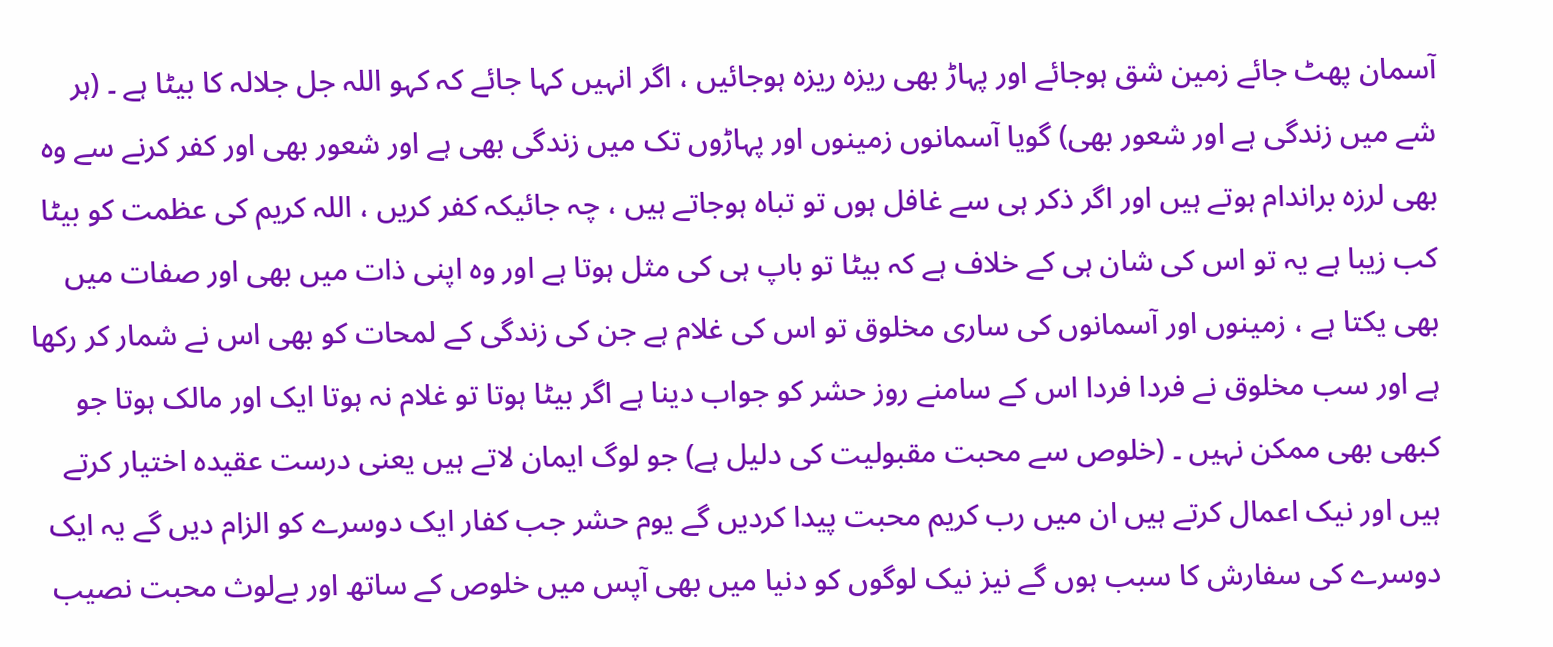آسمان پھٹ جائے زمین شق ہوجائے اور پہاڑ بھی ریزہ ریزہ ہوجائیں ، اگر انہیں کہا جائے کہ کہو اللہ جل جلالہ کا بیٹا ہے ۔ (ہر شے میں زندگی ہے اور شعور بھی) گویا آسمانوں زمینوں اور پہاڑوں تک میں زندگی بھی ہے اور شعور بھی اور کفر کرنے سے وہ بھی لرزہ براندام ہوتے ہیں اور اگر ذکر ہی سے غافل ہوں تو تباہ ہوجاتے ہیں ، چہ جائیکہ کفر کریں ، اللہ کریم کی عظمت کو بیٹا کب زیبا ہے یہ تو اس کی شان ہی کے خلاف ہے کہ بیٹا تو باپ ہی کی مثل ہوتا ہے اور وہ اپنی ذات میں بھی اور صفات میں بھی یکتا ہے ، زمینوں اور آسمانوں کی ساری مخلوق تو اس کی غلام ہے جن کی زندگی کے لمحات کو بھی اس نے شمار کر رکھا ہے اور سب مخلوق نے فردا فردا اس کے سامنے روز حشر کو جواب دینا ہے اگر بیٹا ہوتا تو غلام نہ ہوتا ایک اور مالک ہوتا جو کبھی بھی ممکن نہیں ۔ (خلوص سے محبت مقبولیت کی دلیل ہے) جو لوگ ایمان لاتے ہیں یعنی درست عقیدہ اختیار کرتے ہیں اور نیک اعمال کرتے ہیں ان میں رب کریم محبت پیدا کردیں گے یوم حشر جب کفار ایک دوسرے کو الزام دیں گے یہ ایک دوسرے کی سفارش کا سبب ہوں گے نیز نیک لوگوں کو دنیا میں بھی آپس میں خلوص کے ساتھ اور بےلوث محبت نصیب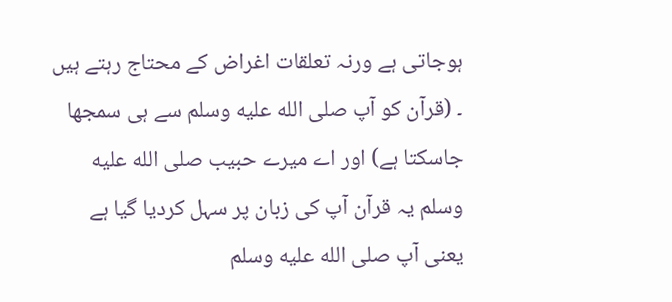ہوجاتی ہے ورنہ تعلقات اغراض کے محتاج رہتے ہیں ۔ (قرآن کو آپ صلى الله عليه وسلم سے ہی سمجھا جاسکتا ہے) اور اے میرے حبیب صلى الله عليه وسلم یہ قرآن آپ کی زبان پر سہل کردیا گیا ہے یعنی آپ صلى الله عليه وسلم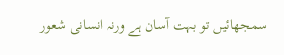سمجھائیں تو بہت آسان ہے ورنہ انسانی شعور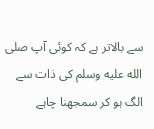سے بالاتر ہے کہ کوئی آپ صلى الله عليه وسلم کی ذات سے الگ ہو کر سمجھنا چاہے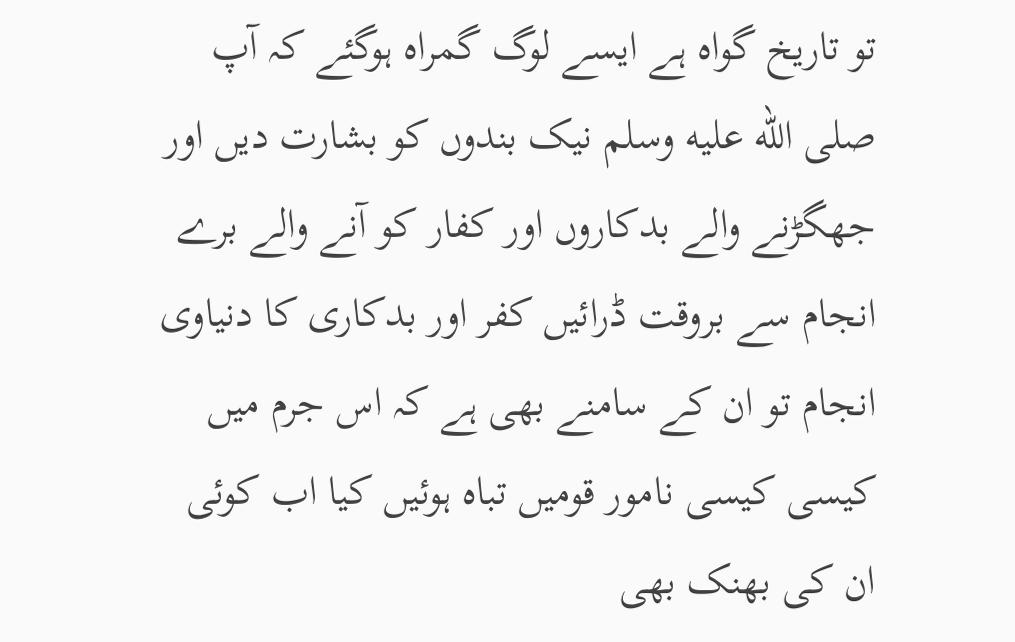تو تاریخ گواہ ہے ایسے لوگ گمراہ ہوگئے کہ آپ صلى الله عليه وسلم نیک بندوں کو بشارت دیں اور جھگڑنے والے بدکاروں اور کفار کو آنے والے برے انجام سے بروقت ڈرائیں کفر اور بدکاری کا دنیاوی انجام تو ان کے سامنے بھی ہے کہ اس جرم میں کیسی کیسی نامور قومیں تباہ ہوئیں کیا اب کوئی ان کی بھنک بھی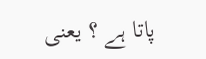پاتا ہے ؟ یعنی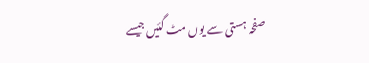صفحہ ہستی سے یوں مٹ گئیں جیسے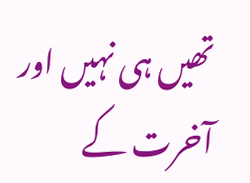تھیں ہی نہیں اور آخرت کے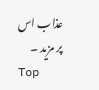عذاب اس پر مزید ۔
Top